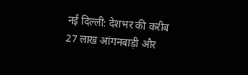नई दिल्ली: देशभर की करीब 27 लाख आंगनबाड़ी और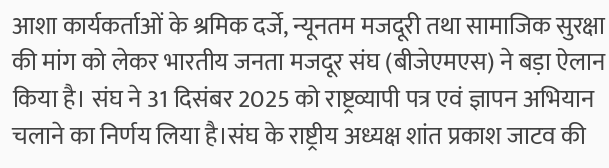आशा कार्यकर्ताओं के श्रमिक दर्जे, न्यूनतम मजदूरी तथा सामाजिक सुरक्षा की मांग को लेकर भारतीय जनता मजदूर संघ (बीजेएमएस) ने बड़ा ऐलान किया है। संघ ने 31 दिसंबर 2025 को राष्ट्रव्यापी पत्र एवं ज्ञापन अभियान चलाने का निर्णय लिया है।संघ के राष्ट्रीय अध्यक्ष शांत प्रकाश जाटव की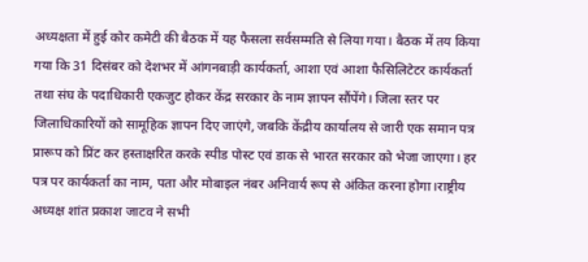अध्यक्षता में हुई कोर कमेटी की बैठक में यह फैसला सर्वसम्मति से लिया गया। बैठक में तय किया गया कि 31 दिसंबर को देशभर में आंगनबाड़ी कार्यकर्ता, आशा एवं आशा फैसिलिटेटर कार्यकर्ता तथा संघ के पदाधिकारी एकजुट होकर केंद्र सरकार के नाम ज्ञापन सौंपेंगे। जिला स्तर पर जिलाधिकारियों को सामूहिक ज्ञापन दिए जाएंगे, जबकि केंद्रीय कार्यालय से जारी एक समान पत्र प्रारूप को प्रिंट कर हस्ताक्षरित करके स्पीड पोस्ट एवं डाक से भारत सरकार को भेजा जाएगा। हर पत्र पर कार्यकर्ता का नाम, पता और मोबाइल नंबर अनिवार्य रूप से अंकित करना होगा।राष्ट्रीय अध्यक्ष शांत प्रकाश जाटव ने सभी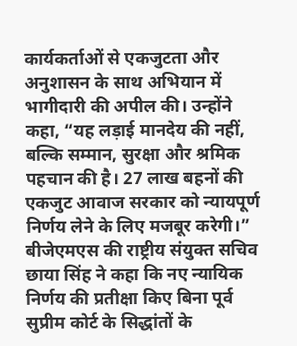कार्यकर्ताओं से एकजुटता और अनुशासन के साथ अभियान में भागीदारी की अपील की। उन्होंने कहा, “यह लड़ाई मानदेय की नहीं, बल्कि सम्मान, सुरक्षा और श्रमिक पहचान की है। 27 लाख बहनों की एकजुट आवाज सरकार को न्यायपूर्ण निर्णय लेने के लिए मजबूर करेगी।”
बीजेएमएस की राष्ट्रीय संयुक्त सचिव छाया सिंह ने कहा कि नए न्यायिक निर्णय की प्रतीक्षा किए बिना पूर्व सुप्रीम कोर्ट के सिद्धांतों के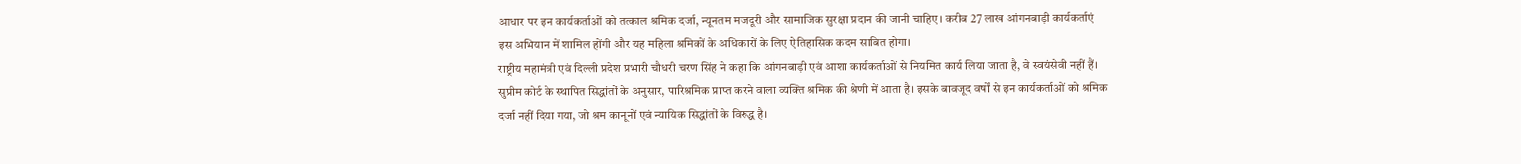आधार पर इन कार्यकर्ताओं को तत्काल श्रमिक दर्जा, न्यूनतम मजदूरी और सामाजिक सुरक्षा प्रदान की जानी चाहिए। करीब 27 लाख आंगनबाड़ी कार्यकर्ताएं इस अभियान में शामिल होंगी और यह महिला श्रमिकों के अधिकारों के लिए ऐतिहासिक कदम साबित होगा।
राष्ट्रीय महामंत्री एवं दिल्ली प्रदेश प्रभारी चौधरी चरण सिंह ने कहा कि आंगनबाड़ी एवं आशा कार्यकर्ताओं से नियमित कार्य लिया जाता है, वे स्वयंसेवी नहीं हैं। सुप्रीम कोर्ट के स्थापित सिद्धांतों के अनुसार, पारिश्रमिक प्राप्त करने वाला व्यक्ति श्रमिक की श्रेणी में आता है। इसके बावजूद वर्षों से इन कार्यकर्ताओं को श्रमिक दर्जा नहीं दिया गया, जो श्रम कानूनों एवं न्यायिक सिद्धांतों के विरुद्ध है।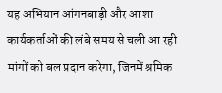यह अभियान आंगनबाड़ी और आशा कार्यकर्ताओं की लंबे समय से चली आ रही मांगों को बल प्रदान करेगा, जिनमें श्रमिक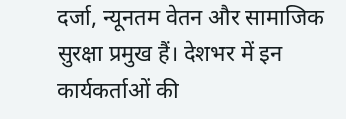दर्जा, न्यूनतम वेतन और सामाजिक सुरक्षा प्रमुख हैं। देशभर में इन कार्यकर्ताओं की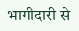भागीदारी से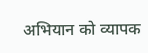अभियान को व्यापक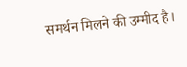समर्थन मिलने की उम्मीद है।